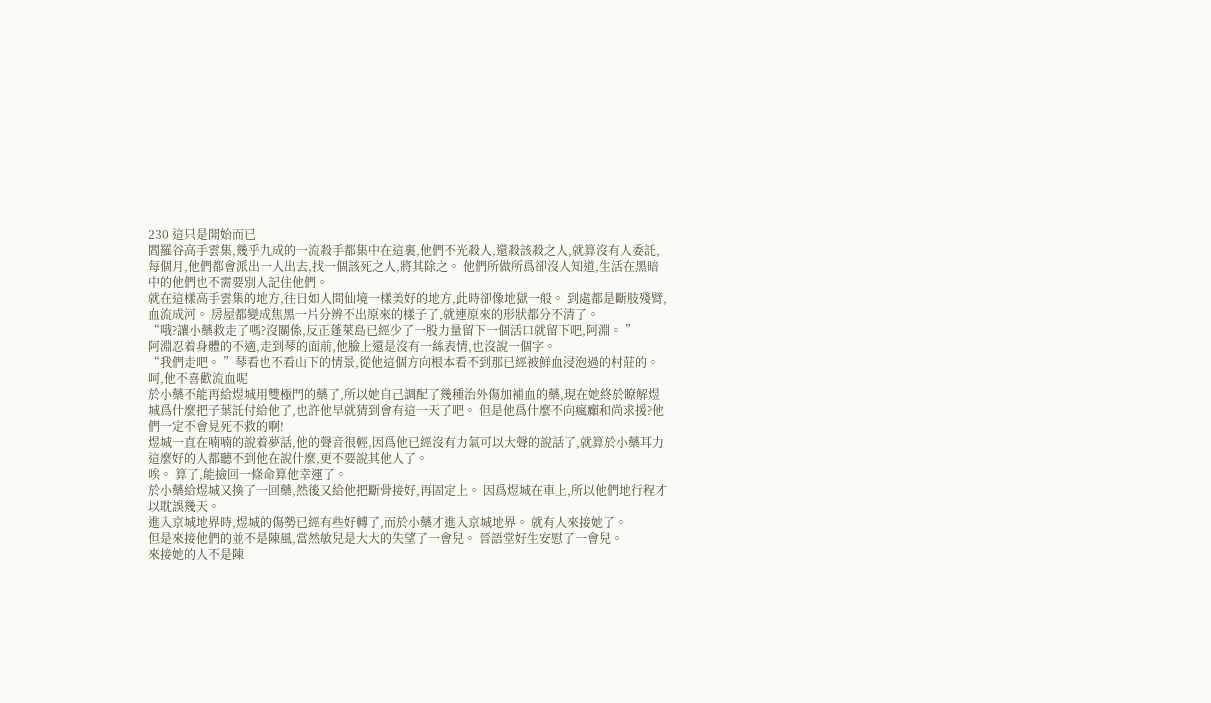230 這只是開始而已
閻羅谷高手雲集,幾乎九成的一流殺手都集中在這裏,他們不光殺人,還殺該殺之人,就算沒有人委託,每個月,他們都會派出一人出去,找一個該死之人,將其除之。 他們所做所爲卻沒人知道,生活在黑暗中的他們也不需要別人記住他們。
就在這樣高手雲集的地方,往日如人間仙境一樣美好的地方,此時卻像地獄一般。 到處都是斷肢殘臂,血流成河。 房屋都變成焦黑一片分辨不出原來的樣子了,就連原來的形狀都分不清了。
“哦?讓小藥救走了嗎?沒關係,反正蓬萊島已經少了一股力量留下一個活口就留下吧,阿淵。 ”
阿淵忍着身體的不適,走到琴的面前,他臉上還是沒有一絲表情,也沒說一個字。
“我們走吧。 ”琴看也不看山下的情景,從他這個方向根本看不到那已經被鮮血浸泡過的村莊的。 呵,他不喜歡流血呢
於小藥不能再給煜城用雙極門的藥了,所以她自己調配了幾種治外傷加補血的藥,現在她終於瞭解煜城爲什麼把子葉託付給他了,也許他早就猜到會有這一天了吧。 但是他爲什麼不向瘋癲和尚求援?他們一定不會見死不救的啊!
煜城一直在喃喃的說着夢話,他的聲音很輕,因爲他已經沒有力氣可以大聲的說話了,就算於小藥耳力這麼好的人都聽不到他在說什麼,更不要說其他人了。
唉。 算了,能撿回一條命算他幸運了。
於小藥給煜城又換了一回藥,然後又給他把斷骨接好,再固定上。 因爲煜城在車上,所以他們地行程才以耽誤幾天。
進入京城地界時,煜城的傷勢已經有些好轉了,而於小藥才進入京城地界。 就有人來接她了。
但是來接他們的並不是陳風,當然敏兒是大大的失望了一會兒。 晉語堂好生安慰了一會兒。
來接她的人不是陳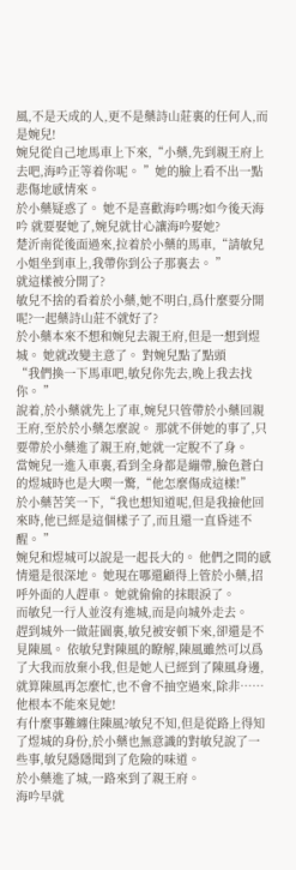風,不是天成的人,更不是藥詩山莊裏的任何人,而是婉兒!
婉兒從自己地馬車上下來,“小藥,先到親王府上去吧,海吟正等着你呢。 ”她的臉上看不出一點悲傷地感情來。
於小藥疑惑了。 她不是喜歡海吟嗎?如今後天海吟 就要娶她了,婉兒就甘心讓海吟娶她?
楚沂南從後面過來,拉着於小藥的馬車,“請敏兒小姐坐到車上,我帶你到公子那裏去。 ”
就這樣被分開了?
敏兒不捨的看着於小藥,她不明白,爲什麼要分開呢?一起藥詩山莊不就好了?
於小藥本來不想和婉兒去親王府,但是一想到煜城。 她就改變主意了。 對婉兒點了點頭
“我們換一下馬車吧,敏兒你先去,晚上我去找你。 ”
說着,於小藥就先上了車,婉兒只管帶於小藥回親王府,至於於小藥怎麼說。 那就不併她的事了,只要帶於小藥進了親王府,她就一定脫不了身。
當婉兒一進入車裏,看到全身都是繃帶,臉色蒼白的煜城時也是大喫一驚,“他怎麼傷成這樣!”
於小藥苦笑一下,“我也想知道呢,但是我撿他回來時,他已經是這個樣子了,而且還一直昏迷不醒。 ”
婉兒和煜城可以說是一起長大的。 他們之間的感情還是很深地。 她現在哪還顧得上管於小藥,招呼外面的人趕車。 她就偷偷的抹眼淚了。
而敏兒一行人並沒有進城,而是向城外走去。
趕到城外一做莊園裏,敏兒被安頓下來,卻還是不見陳風。 依敏兒對陳風的瞭解,陳風雖然可以爲了大我而放棄小我,但是她人已經到了陳風身邊,就算陳風再怎麼忙,也不會不抽空過來,除非……他根本不能來見她!
有什麼事難纏住陳風?敏兒不知,但是從路上得知了煜城的身份,於小藥也無意識的對敏兒說了一些事,敏兒隱隱聞到了危險的味道。
於小藥進了城,一路來到了親王府。
海吟早就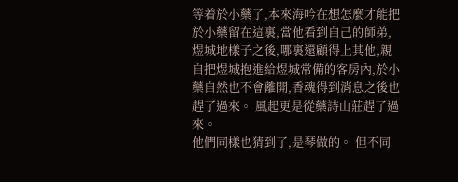等着於小藥了,本來海吟在想怎麼才能把於小藥留在這裏,當他看到自己的師弟,煜城地樣子之後,哪裏還顧得上其他,親自把煜城抱進給煜城常備的客房內,於小藥自然也不會離開,香魂得到消息之後也趕了過來。 風起更是從藥詩山莊趕了過來。
他們同樣也猜到了,是琴做的。 但不同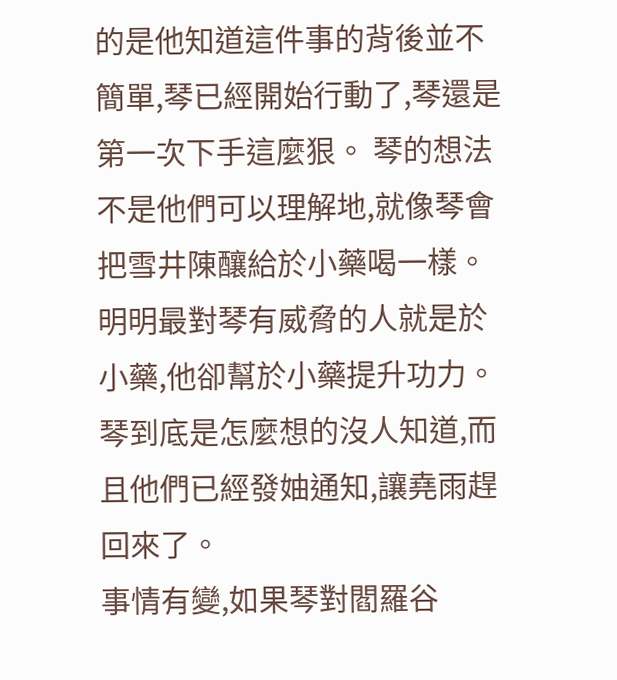的是他知道這件事的背後並不簡單,琴已經開始行動了,琴還是第一次下手這麼狠。 琴的想法不是他們可以理解地,就像琴會把雪井陳釀給於小藥喝一樣。
明明最對琴有威脅的人就是於小藥,他卻幫於小藥提升功力。 琴到底是怎麼想的沒人知道,而且他們已經發妯通知,讓堯雨趕回來了。
事情有變,如果琴對閻羅谷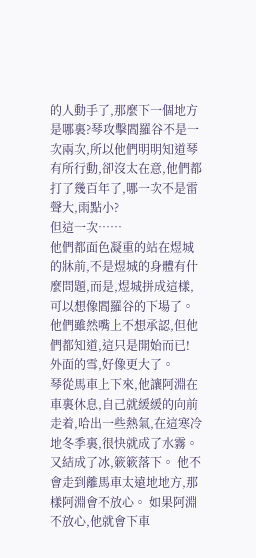的人動手了,那麼下一個地方是哪裏?琴攻擊閻羅谷不是一次兩次,所以他們明明知道琴有所行動,卻沒太在意,他們都打了幾百年了,哪一次不是雷聲大,雨點小?
但這一次……
他們都面色凝重的站在煜城的牀前,不是煜城的身體有什麼問題,而是,煜城拼成這樣,可以想像閻羅谷的下場了。
他們雖然嘴上不想承認,但他們都知道,這只是開始而已!
外面的雪,好像更大了。
琴從馬車上下來,他讓阿淵在車裏休息,自己就緩緩的向前走着,哈出一些熱氣,在這寒冷地冬季裏,很快就成了水霧。 又結成了冰,簌簌落下。 他不會走到離馬車太遠地地方,那樣阿淵會不放心。 如果阿淵不放心,他就會下車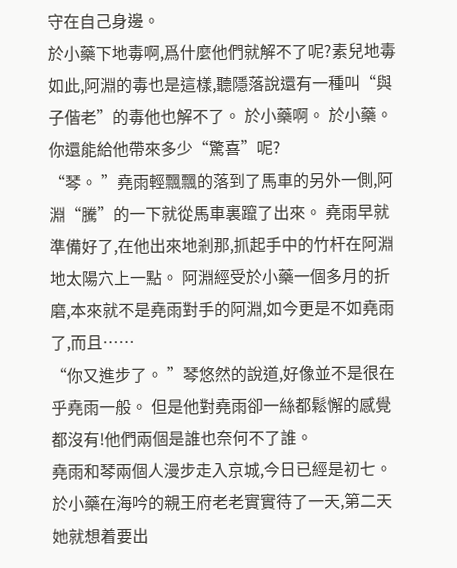守在自己身邊。
於小藥下地毒啊,爲什麼他們就解不了呢?素兒地毒如此,阿淵的毒也是這樣,聽隱落說還有一種叫“與子偕老”的毒他也解不了。 於小藥啊。 於小藥。 你還能給他帶來多少“驚喜”呢?
“琴。 ”堯雨輕飄飄的落到了馬車的另外一側,阿淵“騰”的一下就從馬車裏躥了出來。 堯雨早就準備好了,在他出來地剎那,抓起手中的竹杆在阿淵地太陽穴上一點。 阿淵經受於小藥一個多月的折磨,本來就不是堯雨對手的阿淵,如今更是不如堯雨了,而且……
“你又進步了。 ”琴悠然的說道,好像並不是很在乎堯雨一般。 但是他對堯雨卻一絲都鬆懈的感覺都沒有!他們兩個是誰也奈何不了誰。
堯雨和琴兩個人漫步走入京城,今日已經是初七。
於小藥在海吟的親王府老老實實待了一天,第二天她就想着要出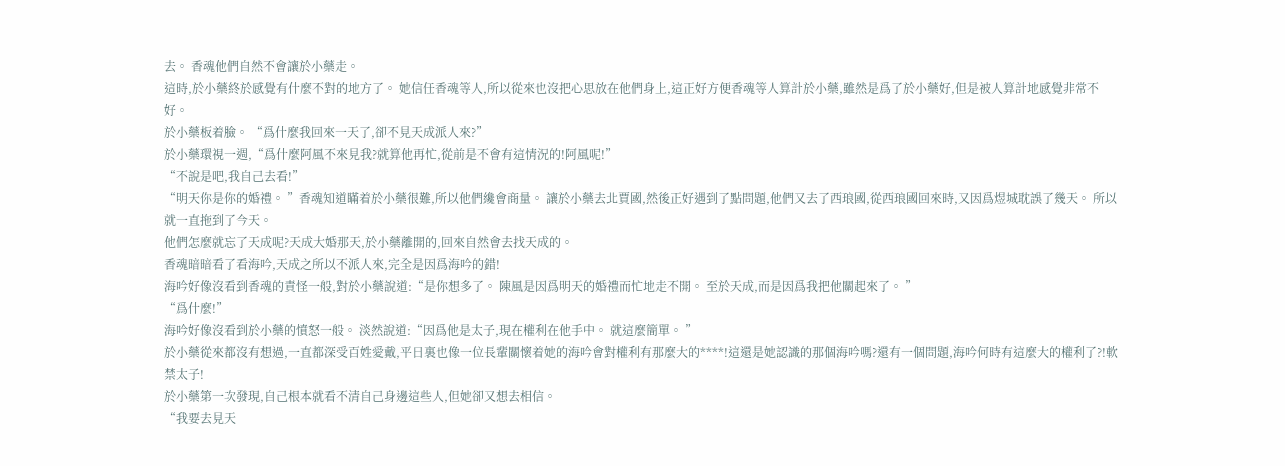去。 香魂他們自然不會讓於小藥走。
這時,於小藥終於感覺有什麼不對的地方了。 她信任香魂等人,所以從來也沒把心思放在他們身上,這正好方便香魂等人算計於小藥,雖然是爲了於小藥好,但是被人算計地感覺非常不好。
於小藥板着臉。 “爲什麼我回來一天了,卻不見天成派人來?”
於小藥環視一週,“爲什麼阿風不來見我?就算他再忙,從前是不會有這情況的!阿風呢!”
“不說是吧,我自己去看!”
“明天你是你的婚禮。 ”香魂知道瞞着於小藥很難,所以他們纔會商量。 讓於小藥去北賈國,然後正好遇到了點問題,他們又去了西琅國,從西琅國回來時,又因爲煜城耽誤了幾天。 所以就一直拖到了今天。
他們怎麼就忘了天成呢?天成大婚那天,於小藥離開的,回來自然會去找天成的。
香魂暗暗看了看海吟,天成之所以不派人來,完全是因爲海吟的錯!
海吟好像沒看到香魂的責怪一般,對於小藥說道:“是你想多了。 陳風是因爲明天的婚禮而忙地走不開。 至於天成,而是因爲我把他關起來了。 ”
“爲什麼!”
海吟好像沒看到於小藥的憤怒一般。 淡然說道:“因爲他是太子,現在權利在他手中。 就這麼簡單。 ”
於小藥從來都沒有想過,一直都深受百姓愛戴,平日裏也像一位長輩關懷着她的海吟會對權利有那麼大的****!這還是她認識的那個海吟嗎?還有一個問題,海吟何時有這麼大的權利了?!軟禁太子!
於小藥第一次發現,自己根本就看不清自己身邊這些人,但她卻又想去相信。
“我要去見天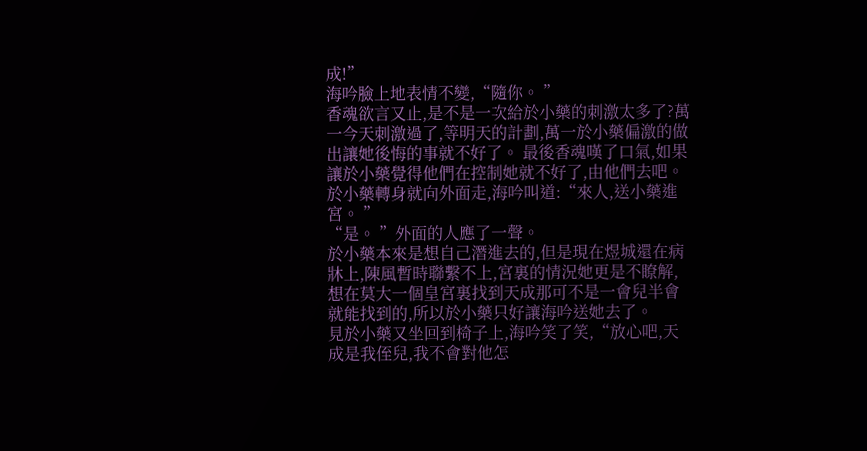成!”
海吟臉上地表情不變,“隨你。 ”
香魂欲言又止,是不是一次給於小藥的刺激太多了?萬一今天刺激過了,等明天的計劃,萬一於小藥偏激的做出讓她後悔的事就不好了。 最後香魂嘆了口氣,如果讓於小藥覺得他們在控制她就不好了,由他們去吧。
於小藥轉身就向外面走,海吟叫道:“來人,送小藥進宮。 ”
“是。 ”外面的人應了一聲。
於小藥本來是想自己潛進去的,但是現在煜城還在病牀上,陳風暫時聯繫不上,宮裏的情況她更是不瞭解,想在莫大一個皇宮裏找到天成那可不是一會兒半會就能找到的,所以於小藥只好讓海吟送她去了。
見於小藥又坐回到椅子上,海吟笑了笑,“放心吧,天成是我侄兒,我不會對他怎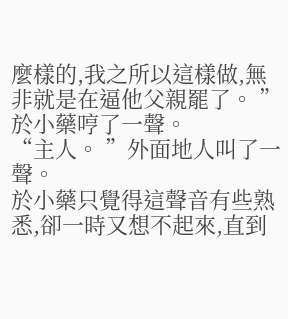麼樣的,我之所以這樣做,無非就是在逼他父親罷了。 ”
於小藥哼了一聲。
“主人。 ”外面地人叫了一聲。
於小藥只覺得這聲音有些熟悉,卻一時又想不起來,直到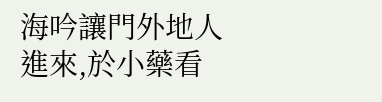海吟讓門外地人進來,於小藥看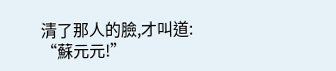清了那人的臉,才叫道:
“蘇元元!”